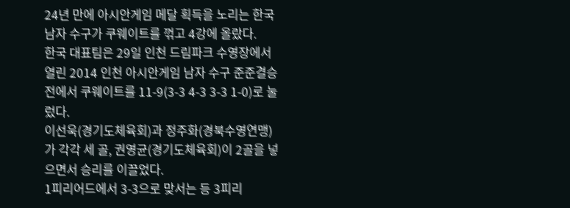24년 만에 아시안게임 메달 획득을 노리는 한국 남자 수구가 쿠웨이트를 꺾고 4강에 올랐다.
한국 대표팀은 29일 인천 드림파크 수영장에서 열린 2014 인천 아시안게임 남자 수구 준준결승전에서 쿠웨이트를 11-9(3-3 4-3 3-3 1-0)로 눌렀다.
이선욱(경기도체육회)과 정주화(경북수영연맹)가 각각 세 골, 권영균(경기도체육회)이 2골을 넣으면서 승리를 이끌었다.
1피리어드에서 3-3으로 맞서는 등 3피리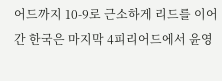어드까지 10-9로 근소하게 리드를 이어간 한국은 마지막 4피리어드에서 윤영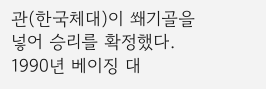관(한국체대)이 쐐기골을 넣어 승리를 확정했다.
1990년 베이징 대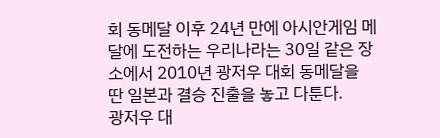회 동메달 이후 24년 만에 아시안게임 메달에 도전하는 우리나라는 30일 같은 장소에서 2010년 광저우 대회 동메달을 딴 일본과 결승 진출을 놓고 다툰다.
광저우 대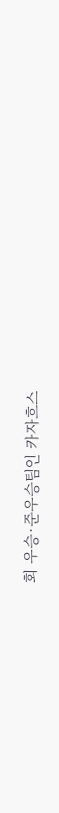회 우승·준우승팀인 카자흐스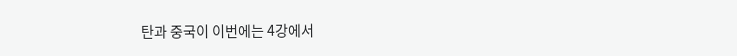탄과 중국이 이번에는 4강에서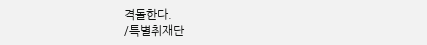격돌한다.
/특별취재단